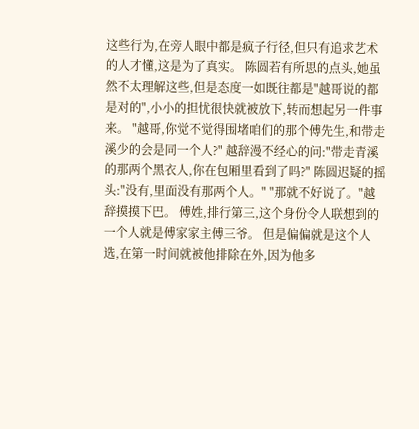这些行为,在旁人眼中都是疯子行径,但只有追求艺术的人才懂,这是为了真实。 陈圆若有所思的点头,她虽然不太理解这些,但是态度一如既往都是"越哥说的都是对的",小小的担忧很快就被放下,转而想起另一件事来。 "越哥,你觉不觉得围堵咱们的那个傅先生,和带走溪少的会是同一个人?" 越辞漫不经心的问:"带走青溪的那两个黑衣人,你在包厢里看到了吗?" 陈圆迟疑的摇头:"没有,里面没有那两个人。" "那就不好说了。"越辞摸摸下巴。 傅姓,排行第三,这个身份令人联想到的一个人就是傅家家主傅三爷。 但是偏偏就是这个人选,在第一时间就被他排除在外,因为他多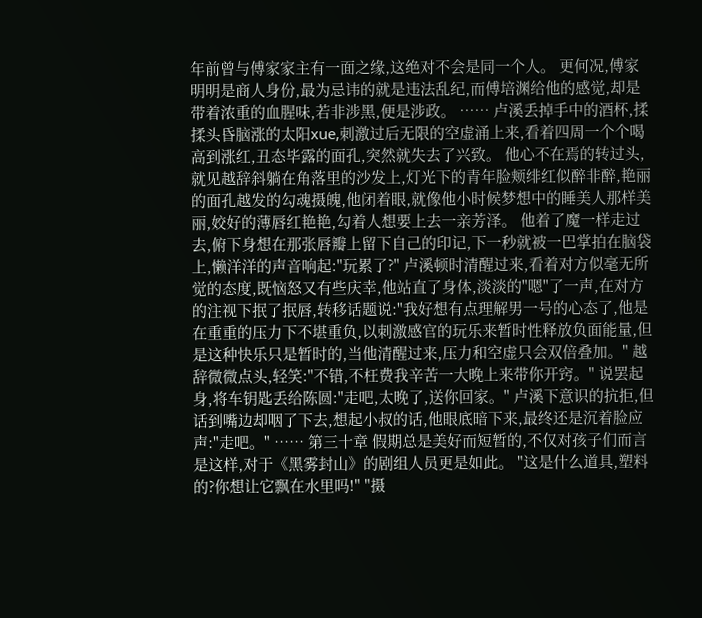年前曾与傅家家主有一面之缘,这绝对不会是同一个人。 更何况,傅家明明是商人身份,最为忌讳的就是违法乱纪,而傅培渊给他的感觉,却是带着浓重的血腥味,若非涉黑,便是涉政。 …… 卢溪丢掉手中的酒杯,揉揉头昏脑涨的太阳xue,刺激过后无限的空虚涌上来,看着四周一个个喝高到涨红,丑态毕露的面孔,突然就失去了兴致。 他心不在焉的转过头,就见越辞斜躺在角落里的沙发上,灯光下的青年脸颊绯红似醉非醉,艳丽的面孔越发的勾魂摄魄,他闭着眼,就像他小时候梦想中的睡美人那样美丽,姣好的薄唇红艳艳,勾着人想要上去一亲芳泽。 他着了魔一样走过去,俯下身想在那张唇瓣上留下自己的印记,下一秒就被一巴掌拍在脑袋上,懒洋洋的声音响起:"玩累了?" 卢溪顿时清醒过来,看着对方似毫无所觉的态度,既恼怒又有些庆幸,他站直了身体,淡淡的"嗯"了一声,在对方的注视下抿了抿唇,转移话题说:"我好想有点理解男一号的心态了,他是在重重的压力下不堪重负,以刺激感官的玩乐来暂时性释放负面能量,但是这种快乐只是暂时的,当他清醒过来,压力和空虚只会双倍叠加。" 越辞微微点头,轻笑:"不错,不枉费我辛苦一大晚上来带你开窍。" 说罢起身,将车钥匙丢给陈圆:"走吧,太晚了,送你回家。" 卢溪下意识的抗拒,但话到嘴边却咽了下去,想起小叔的话,他眼底暗下来,最终还是沉着脸应声:"走吧。" …… 第三十章 假期总是美好而短暂的,不仅对孩子们而言是这样,对于《黑雾封山》的剧组人员更是如此。 "这是什么道具,塑料的?你想让它飘在水里吗!" "摄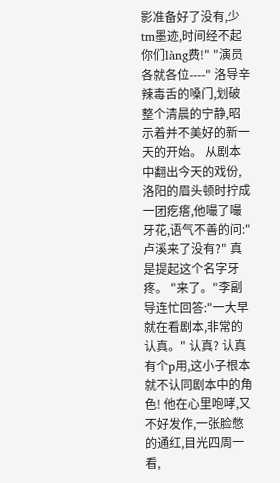影准备好了没有,少tm墨迹,时间经不起你们làng费!" "演员各就各位----" 洛导辛辣毒舌的嗓门,划破整个清晨的宁静,昭示着并不美好的新一天的开始。 从剧本中翻出今天的戏份,洛阳的眉头顿时拧成一团疙瘩,他嘬了嘬牙花,语气不善的问:"卢溪来了没有?" 真是提起这个名字牙疼。 "来了。"李副导连忙回答:"一大早就在看剧本,非常的认真。" 认真? 认真有个p用,这小子根本就不认同剧本中的角色! 他在心里咆哮,又不好发作,一张脸憋的通红,目光四周一看,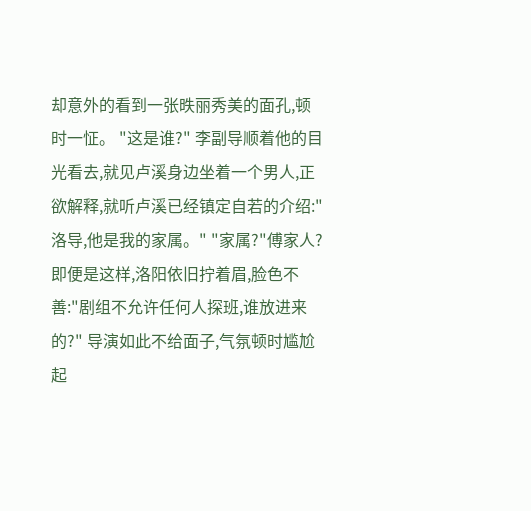却意外的看到一张昳丽秀美的面孔,顿时一怔。 "这是谁?" 李副导顺着他的目光看去,就见卢溪身边坐着一个男人,正欲解释,就听卢溪已经镇定自若的介绍:"洛导,他是我的家属。" "家属?"傅家人? 即便是这样,洛阳依旧拧着眉,脸色不善:"剧组不允许任何人探班,谁放进来的?" 导演如此不给面子,气氛顿时尴尬起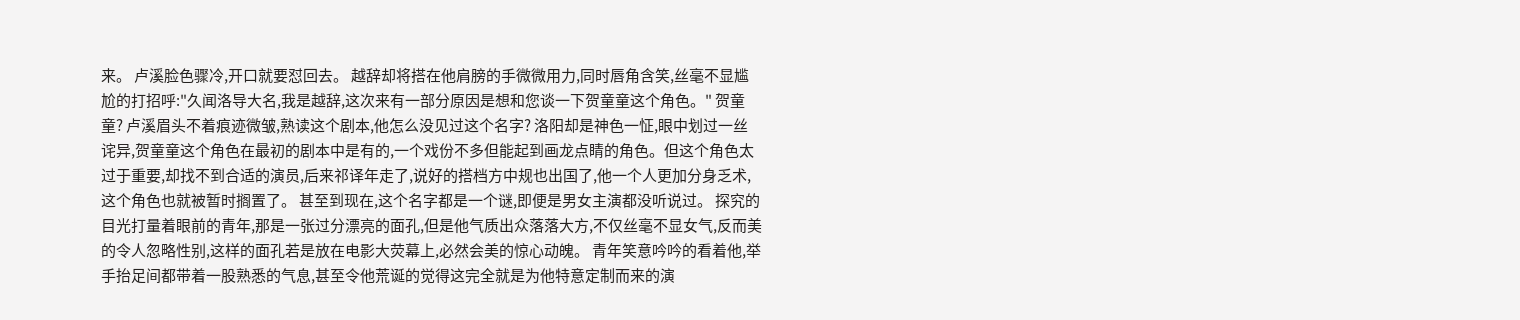来。 卢溪脸色骤冷,开口就要怼回去。 越辞却将搭在他肩膀的手微微用力,同时唇角含笑,丝毫不显尴尬的打招呼:"久闻洛导大名,我是越辞,这次来有一部分原因是想和您谈一下贺童童这个角色。" 贺童童? 卢溪眉头不着痕迹微皱,熟读这个剧本,他怎么没见过这个名字? 洛阳却是神色一怔,眼中划过一丝诧异,贺童童这个角色在最初的剧本中是有的,一个戏份不多但能起到画龙点睛的角色。但这个角色太过于重要,却找不到合适的演员,后来祁译年走了,说好的搭档方中规也出国了,他一个人更加分身乏术,这个角色也就被暂时搁置了。 甚至到现在,这个名字都是一个谜,即便是男女主演都没听说过。 探究的目光打量着眼前的青年,那是一张过分漂亮的面孔,但是他气质出众落落大方,不仅丝毫不显女气,反而美的令人忽略性别,这样的面孔若是放在电影大荧幕上,必然会美的惊心动魄。 青年笑意吟吟的看着他,举手抬足间都带着一股熟悉的气息,甚至令他荒诞的觉得这完全就是为他特意定制而来的演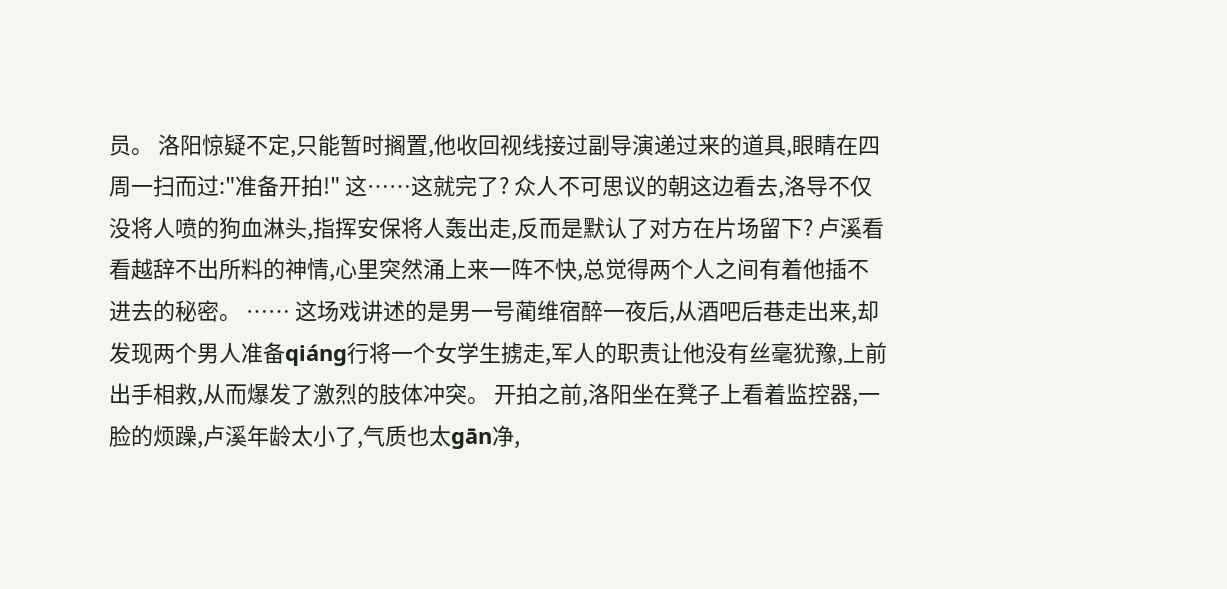员。 洛阳惊疑不定,只能暂时搁置,他收回视线接过副导演递过来的道具,眼睛在四周一扫而过:"准备开拍!" 这……这就完了? 众人不可思议的朝这边看去,洛导不仅没将人喷的狗血淋头,指挥安保将人轰出走,反而是默认了对方在片场留下? 卢溪看看越辞不出所料的神情,心里突然涌上来一阵不快,总觉得两个人之间有着他插不进去的秘密。 …… 这场戏讲述的是男一号蔺维宿醉一夜后,从酒吧后巷走出来,却发现两个男人准备qiáng行将一个女学生掳走,军人的职责让他没有丝毫犹豫,上前出手相救,从而爆发了激烈的肢体冲突。 开拍之前,洛阳坐在凳子上看着监控器,一脸的烦躁,卢溪年龄太小了,气质也太gān净,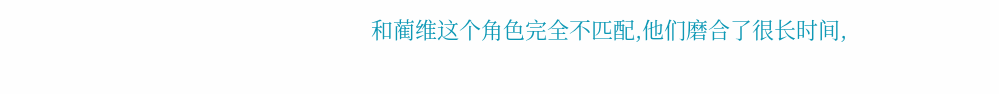和蔺维这个角色完全不匹配,他们磨合了很长时间,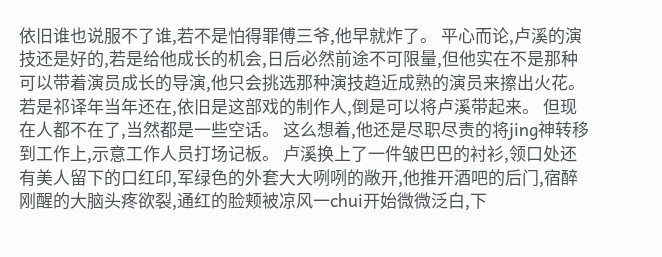依旧谁也说服不了谁,若不是怕得罪傅三爷,他早就炸了。 平心而论,卢溪的演技还是好的,若是给他成长的机会,日后必然前途不可限量,但他实在不是那种可以带着演员成长的导演,他只会挑选那种演技趋近成熟的演员来擦出火花。 若是祁译年当年还在,依旧是这部戏的制作人,倒是可以将卢溪带起来。 但现在人都不在了,当然都是一些空话。 这么想着,他还是尽职尽责的将jing神转移到工作上,示意工作人员打场记板。 卢溪换上了一件皱巴巴的衬衫,领口处还有美人留下的口红印,军绿色的外套大大咧咧的敞开,他推开酒吧的后门,宿醉刚醒的大脑头疼欲裂,通红的脸颊被凉风一chui开始微微泛白,下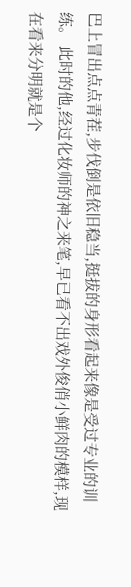巴上冒出点点青茬,步伐倒是依旧稳当,挺拔的身形看起来像是受过专业的训练。 此时的他,经过化妆师的神之来笔,早已看不出戏外俊俏小鲜肉的模样,现在看来分明就是个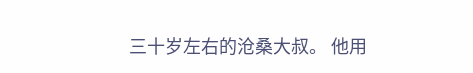三十岁左右的沧桑大叔。 他用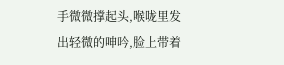手微微撑起头,喉咙里发出轻微的呻吟,脸上带着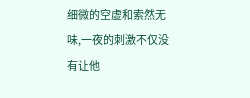细微的空虚和索然无味,一夜的刺激不仅没有让他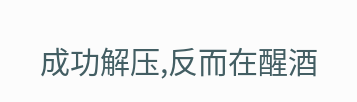成功解压,反而在醒酒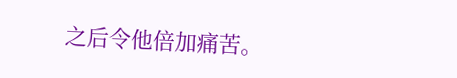之后令他倍加痛苦。